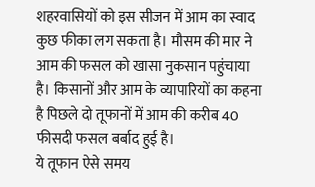शहरवासियों को इस सीजन में आम का स्वाद कुछ फीका लग सकता है। मौसम की मार ने आम की फसल को खासा नुकसान पहुंचाया है। किसानों और आम के व्यापारियों का कहना है पिछले दो तूफानों में आम की करीब 40 फीसदी फसल बर्बाद हुई है।
ये तूफान ऐसे समय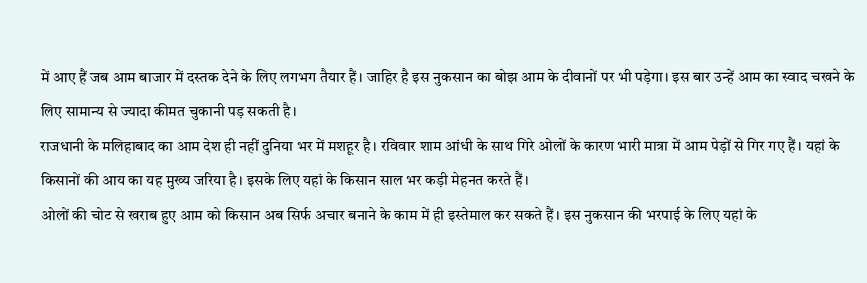में आए हैं जब आम बाजार में दस्तक देने के लिए लगभग तैयार हैं। जाहिर है इस नुकसान का बोझ आम के दीवानों पर भी पड़ेगा। इस बार उन्हें आम का स्वाद चखने के लिए सामान्य से ज्यादा कीमत चुकानी पड़ सकती है।
राजधानी के मलिहाबाद का आम देश ही नहीं दुनिया भर में मशहूर है। रविवार शाम आंधी के साथ गिरे ओलों के कारण भारी मात्रा में आम पेड़ों से गिर गए हैं। यहां के किसानों की आय का यह मुख्य जरिया है। इसके लिए यहां के किसान साल भर कड़ी मेहनत करते हैं।
ओलों की चोट से खराब हुए आम को किसान अब सिर्फ अचार बनाने के काम में ही इस्तेमाल कर सकते हैं। इस नुकसान की भरपाई के लिए यहां के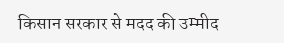किसान सरकार से मदद की उम्मीद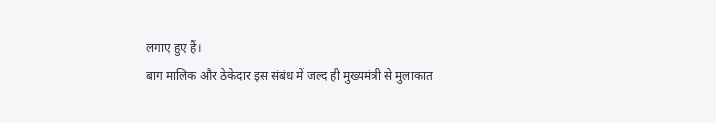लगाए हुए हैं।
बाग मालिक और ठेकेदार इस संबंध में जल्द ही मुख्यमंत्री से मुलाकात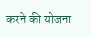करने की योजना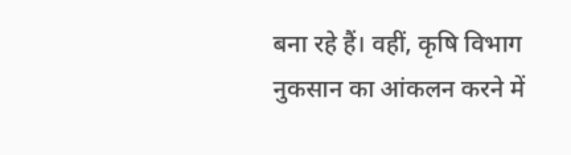बना रहे हैं। वहीं, कृषि विभाग नुकसान का आंकलन करने में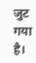जुट गया है।